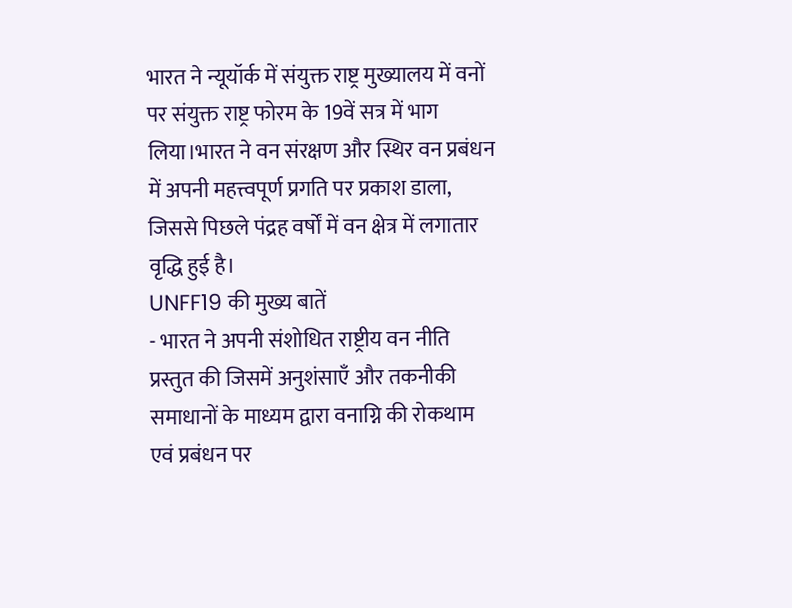भारत ने न्यूयॉर्क में संयुक्त राष्ट्र मुख्यालय में वनों पर संयुक्त राष्ट्र फोरम के 19वें सत्र में भाग लिया।भारत ने वन संरक्षण और स्थिर वन प्रबंधन में अपनी महत्त्वपूर्ण प्रगति पर प्रकाश डाला, जिससे पिछले पंद्रह वर्षों में वन क्षेत्र में लगातार वृद्धि हुई है।
UNFF19 की मुख्य बातें
- भारत ने अपनी संशोधित राष्ट्रीय वन नीति प्रस्तुत की जिसमें अनुशंसाएँ और तकनीकी समाधानों के माध्यम द्वारा वनाग्नि की रोकथाम एवं प्रबंधन पर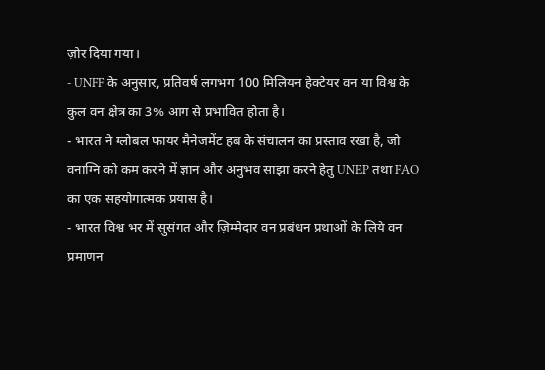ज़ोर दिया गया।
- UNFF के अनुसार, प्रतिवर्ष लगभग 100 मिलियन हेक्टेयर वन या विश्व के कुल वन क्षेत्र का 3% आग से प्रभावित होता है।
- भारत ने ग्लोबल फायर मैनेजमेंट हब के संचालन का प्रस्ताव रखा है, जो वनाग्नि को कम करने में ज्ञान और अनुभव साझा करने हेतु UNEP तथा FAO का एक सहयोगात्मक प्रयास है।
- भारत विश्व भर में सुसंगत और ज़िम्मेदार वन प्रबंधन प्रथाओं के लिये वन प्रमाणन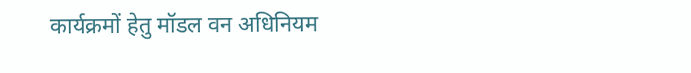कार्यक्रमों हेतु मॉडल वन अधिनियम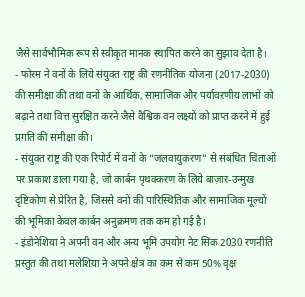जैसे सार्वभौमिक रूप से स्वीकृत मानक स्थापित करने का सुझाव देता है।
- फोरम ने वनों के लिये संयुक्त राष्ट्र की रणनीतिक योजना (2017-2030) की समीक्षा की तथा वनों के आर्थिक, सामाजिक और पर्यावरणीय लाभों को बढ़ाने तथा वित्त सुरक्षित करने जैसे वैश्विक वन लक्ष्यों को प्राप्त करने में हुई प्रगति की समीक्षा की।
- संयुक्त राष्ट्र की एक रिपोर्ट में वनों के “जलवायुकरण” से संबंधित चिंताओं पर प्रकाश डाला गया है, जो कार्बन पृथक्करण के लिये बाज़ार-उन्मुख दृष्टिकोण से प्रेरित है, जिससे वनों की पारिस्थितिक और सामाजिक मूल्यों की भूमिका केवल कार्बन अनुक्रमण तक कम हो गई है।
- इंडोनेशिया ने अपनी वन और अन्य भूमि उपयोग नेट सिंक 2030 रणनीति प्रस्तुत की तथा मलेशिया ने अपने क्षेत्र का कम से कम 50% वृक्ष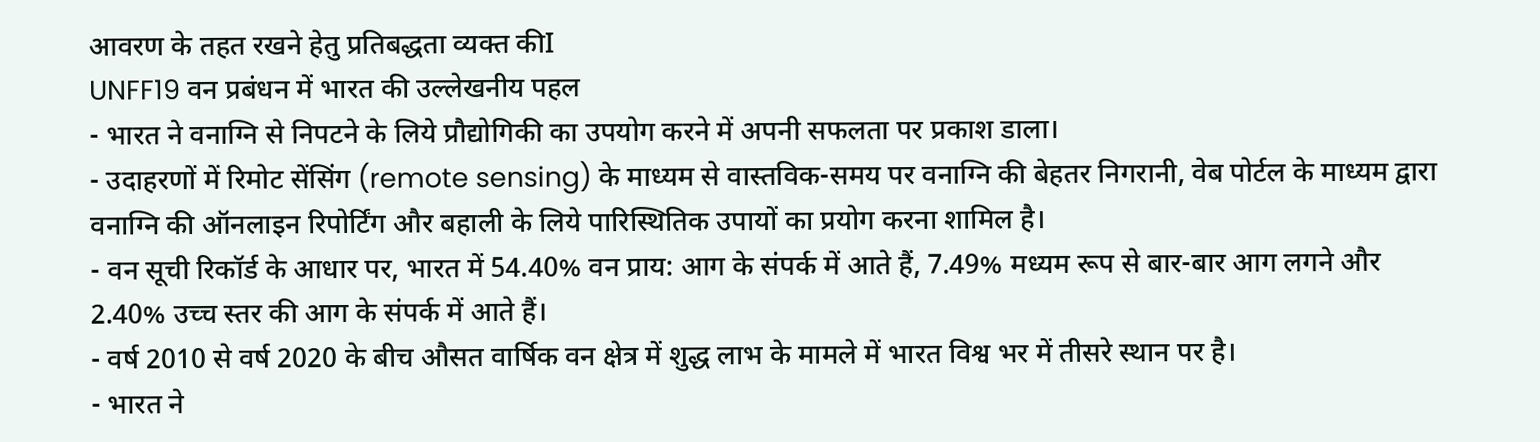आवरण के तहत रखने हेतु प्रतिबद्धता व्यक्त कीI
UNFF19 वन प्रबंधन में भारत की उल्लेखनीय पहल
- भारत ने वनाग्नि से निपटने के लिये प्रौद्योगिकी का उपयोग करने में अपनी सफलता पर प्रकाश डाला।
- उदाहरणों में रिमोट सेंसिंग (remote sensing) के माध्यम से वास्तविक-समय पर वनाग्नि की बेहतर निगरानी, वेब पोर्टल के माध्यम द्वारा वनाग्नि की ऑनलाइन रिपोर्टिंग और बहाली के लिये पारिस्थितिक उपायों का प्रयोग करना शामिल है।
- वन सूची रिकॉर्ड के आधार पर, भारत में 54.40% वन प्राय: आग के संपर्क में आते हैं, 7.49% मध्यम रूप से बार-बार आग लगने और 2.40% उच्च स्तर की आग के संपर्क में आते हैं।
- वर्ष 2010 से वर्ष 2020 के बीच औसत वार्षिक वन क्षेत्र में शुद्ध लाभ के मामले में भारत विश्व भर में तीसरे स्थान पर है।
- भारत ने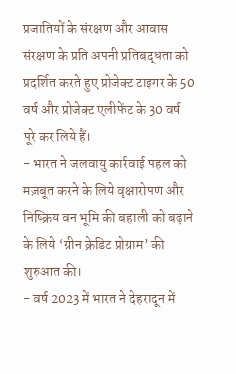प्रजातियों के संरक्षण और आवास संरक्षण के प्रति अपनी प्रतिबद्धता को प्रदर्शित करते हुए प्रोजेक्ट टाइगर के 50 वर्ष और प्रोजेक्ट एलीफेंट के 30 वर्ष पूरे कर लिये हैं।
- भारत ने जलवायु कार्रवाई पहल को मज़बूत करने के लिये वृक्षारोपण और निष्क्रिय वन भूमि की बहाली को बढ़ाने के लिये ‘ग्रीन क्रेडिट प्रोग्राम’ की शुरुआत की।
- वर्ष 2023 में भारत ने देहरादून में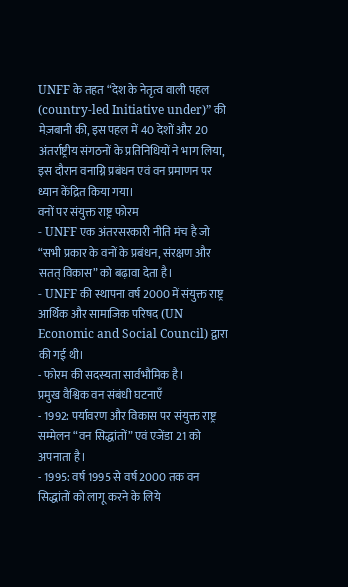UNFF के तहत “देश के नेतृत्व वाली पहल (country-led Initiative under)” की मेज़बानी की, इस पहल में 40 देशों और 20 अंतर्राष्ट्रीय संगठनों के प्रतिनिधियों ने भाग लिया, इस दौरान वनाग्नि प्रबंधन एवं वन प्रमाणन पर ध्यान केंद्रित किया गया।
वनों पर संयुक्त राष्ट्र फोरम
- UNFF एक अंतरसरकारी नीति मंच है जो “सभी प्रकार के वनों के प्रबंधन, संरक्षण और सतत् विकास” को बढ़ावा देता है।
- UNFF की स्थापना वर्ष 2000 में संयुक्त राष्ट्र आर्थिक और सामाजिक परिषद (UN Economic and Social Council) द्वारा की गई थी।
- फोरम की सदस्यता सार्वभौमिक है।
प्रमुख वैश्विक वन संबंधी घटनाएँ
- 1992: पर्यावरण और विकास पर संयुक्त राष्ट्र सम्मेलन “वन सिद्धांतों” एवं एजेंडा 21 को अपनाता है।
- 1995: वर्ष 1995 से वर्ष 2000 तक वन सिद्धांतों को लागू करने के लिये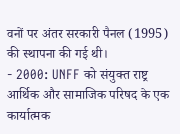वनों पर अंतर सरकारी पैनल (1995) की स्थापना की गई थी।
- 2000: UNFF को संयुक्त राष्ट्र आर्थिक और सामाजिक परिषद के एक कार्यात्मक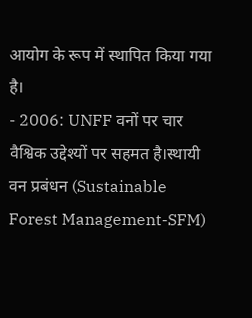आयोग के रूप में स्थापित किया गया है।
- 2006: UNFF वनों पर चार वैश्विक उद्देश्यों पर सहमत है।स्थायी वन प्रबंधन (Sustainable Forest Management-SFM)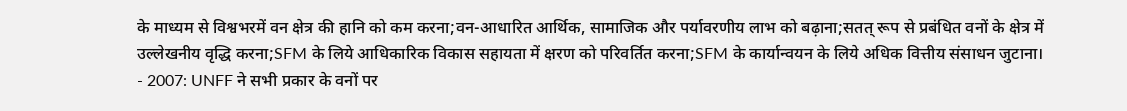के माध्यम से विश्वभरमें वन क्षेत्र की हानि को कम करना;वन-आधारित आर्थिक, सामाजिक और पर्यावरणीय लाभ को बढ़ाना;सतत् रूप से प्रबंधित वनों के क्षेत्र में उल्लेखनीय वृद्धि करना;SFM के लिये आधिकारिक विकास सहायता में क्षरण को परिवर्तित करना;SFM के कार्यान्वयन के लिये अधिक वित्तीय संसाधन जुटाना।
- 2007: UNFF ने सभी प्रकार के वनों पर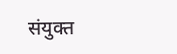संयुक्त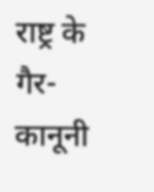राष्ट्र के गैर-कानूनी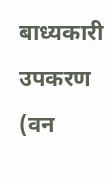बाध्यकारी उपकरण (वन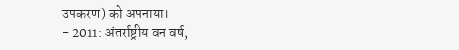उपकरण) को अपनाया।
- 2011: अंतर्राष्ट्रीय वन वर्ष,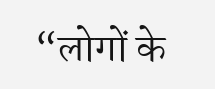“लोगों के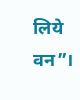लिये वन”।